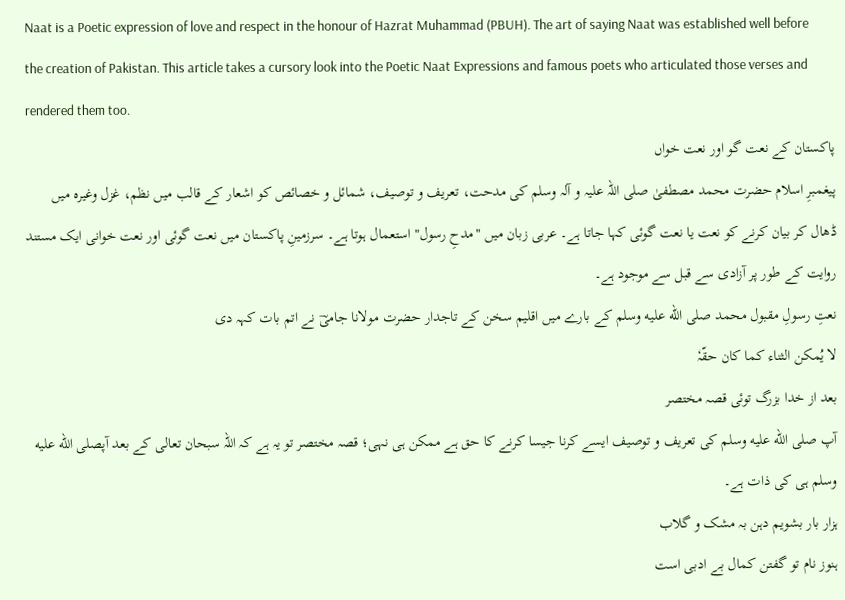Naat is a Poetic expression of love and respect in the honour of Hazrat Muhammad (PBUH). The art of saying Naat was established well before the creation of Pakistan. This article takes a cursory look into the Poetic Naat Expressions and famous poets who articulated those verses and rendered them too.
پاکستان کے نعت گو اور نعت خواں
پیغمبرِ اسلام حضرت محمد مصطفیٰ صلی اللہ علیہ و آلہ وسلم کی مدحت، تعریف و توصیف، شمائل و خصائص کو اشعار کے قالب میں نظم، غزل وغیرہ میں ڈھال کر بیان کرنے کو نعت یا نعت گوئی کہا جاتا ہے۔ عربی زبان میں "مدحِ رسول" استعمال ہوتا ہے۔ سرزمینِ پاکستان میں نعت گوئی اور نعت خوانی ایک مستند روایت کے طور پر آزادی سے قبل سے موجود ہے۔
نعتِ رسولِ مقبول محمد صلى الله عليه وسلم کے بارے میں اقلیم سخن کے تاجدار حضرت مولانا جامیؔ نے اتم بات کہہ دی
لا یُمکن الثناء کما کان حقّہٗ
بعد از خدا بزرگ توئی قصہ مختصر
آپ صلى الله عليه وسلم کی تعریف و توصیف ایسے کرنا جیسا کرنے کا حق ہے ممکن ہی نہی؛ قصہ مختصر تو یہ ہے کہ اللہ سبحان تعالی کے بعد آپصلى الله عليه وسلم ہی کی ذات ہے۔
ہزار بار بشویم دہن بہ مشک و گلاب
ہنوز نام تو گفتن کمال بے ادبی است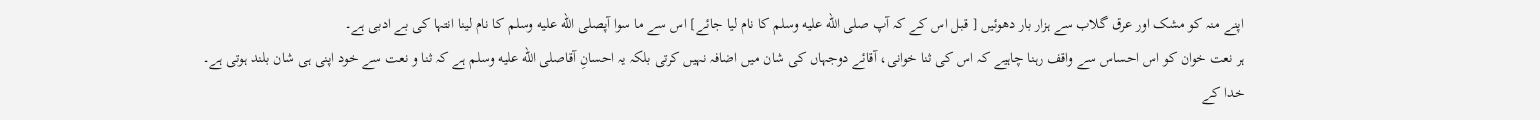اپنے منہ کو مشک اور عرق گلاب سے ہزار بار دھوئیں [ قبل اس کے کہ آپ صلى الله عليه وسلم کا نام لیا جائے] اس سے ما سوا آپصلى الله عليه وسلم کا نام لینا انتہا کی بے ادبی ہے۔
ہر نعت خوان کو اس احساس سے واقف رہنا چاہیے کہ اس کی ثنا خوانی، آقائے دوجہاں کی شان میں اضافہ نہیں کرتی بلکہ یہ احسانِ آقاصلى الله عليه وسلم ہے کہ ثنا و نعت سے خود اپنی ہی شان بلند ہوتی ہے۔
خدا کے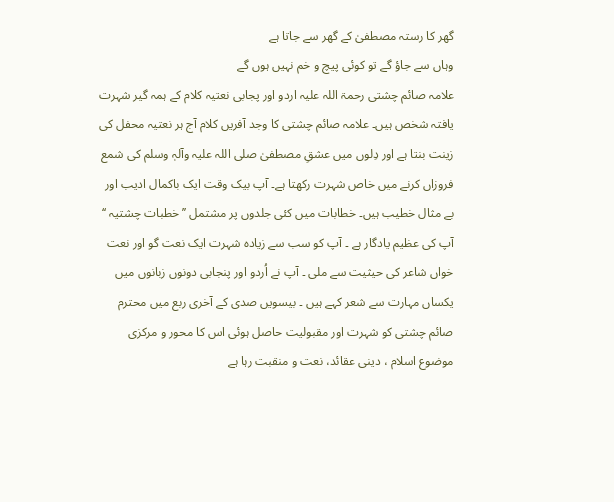گھر کا رستہ مصطفیٰ کے گھر سے جاتا ہے
وہاں سے جاؤ گے تو کوئی پیچ و خم نہیں ہوں گے
علامہ صائم چشتی رحمۃ اللہ علیہ اردو اور پجابی نعتیہ کلام کے ہمہ گیر شہرت یافتہ شخص ہیں۔ علامہ صائم چشتی کا وجد آفریں کلام آج ہر نعتیہ محفل کی زینت بنتا ہے اور دِلوں میں عشقِ مصطفیٰ صلی اللہ علیہ وآلہٖ وسلم کی شمع فروزاں کرنے میں خاص شہرت رکھتا ہے۔ آپ بیک وقت ایک باکمال ادیب اور بے مثال خطیب ہیں۔ خطابات میں کئی جلدوں پر مشتمل ’’خطبات چشتیہ ‘‘ آپ کی عظیم یادگار ہے ۔ آپ کو سب سے زیادہ شہرت ایک نعت گو اور نعت خواں شاعر کی حیثیت سے ملی ۔ آپ نے اُردو اور پنجابی دونوں زبانوں میں یکساں مہارت سے شعر کہے ہیں ۔ بیسویں صدی کے آخری ربع میں محترم صائم چشتی کو شہرت اور مقبولیت حاصل ہوئی اس کا محور و مرکزی موضوع اسلام ، دینی عقائد، نعت و منقبت رہا ہے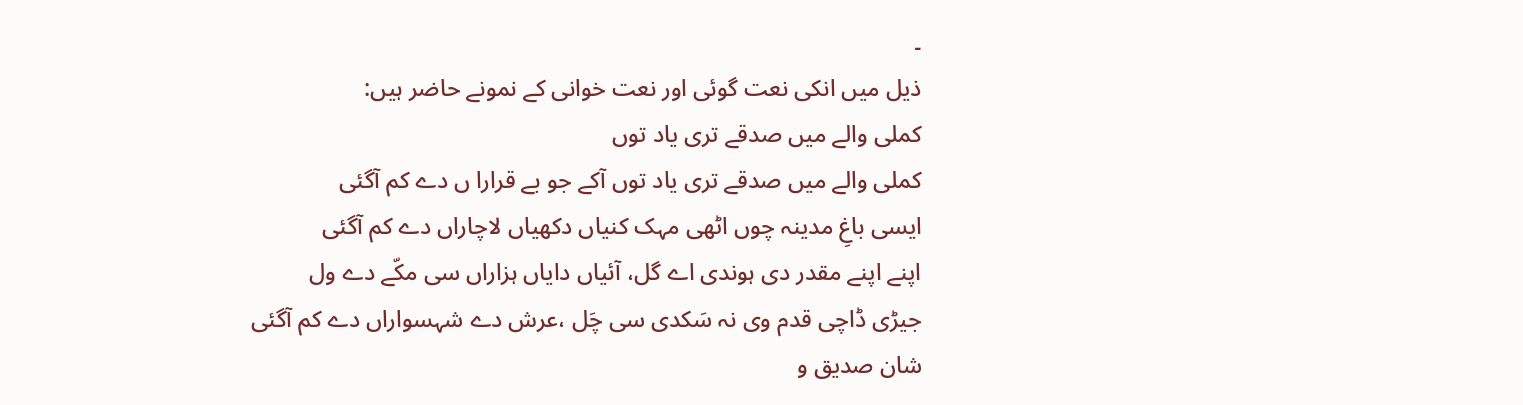۔
ذیل میں انکی نعت گوئی اور نعت خوانی کے نمونے حاضر ہیں:
کملی والے میں صدقے تری یاد توں
کملی والے میں صدقے تری یاد توں آکے جو بے قرارا ں دے کم آگئی
ایسی باغِ مدینہ چوں اٹھی مہک کنیاں دکھیاں لاچاراں دے کم آگئی
اپنے اپنے مقدر دی ہوندی اے گل، آئیاں دایاں ہزاراں سی مکّے دے ول
جیڑی ڈاچی قدم وی نہ سَکدی سی چَل ،عرش دے شہسواراں دے کم آگئی
شان صدیق و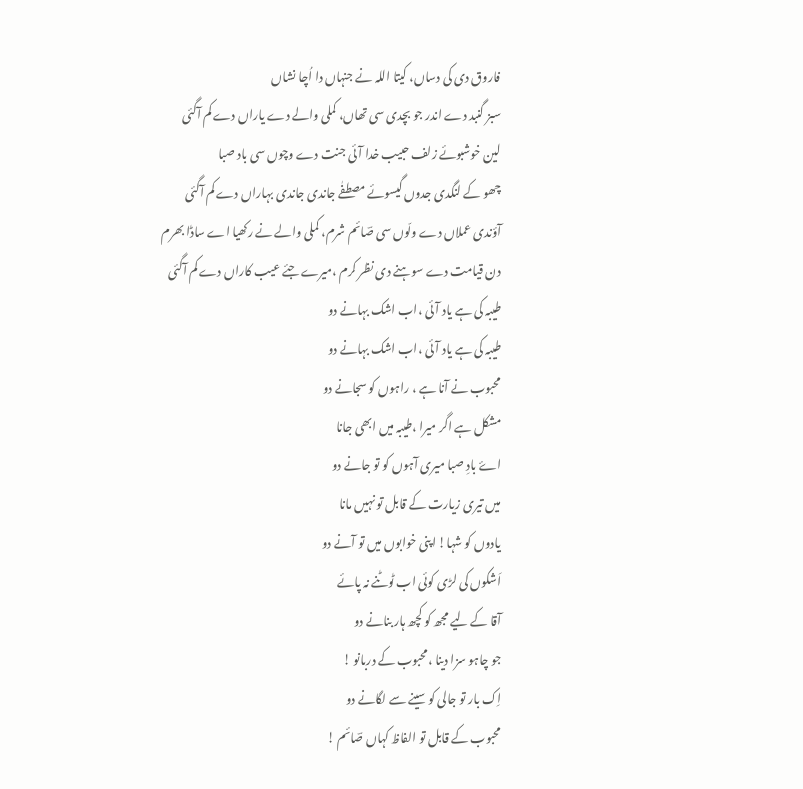فاروق دی کی دساں، کیتا اللہ نے جنہاں دا اُچا نشاں
سبز گنبد دے اندر جو بچدی سی تھاں، کملی والے دے یاراں دے کم آگئی
لین خوشبوئے زلف حبیب خدا آئی جنت دے وچوں سی باد صبا
چھو کے لنگدی جدوں گیسوئے مصطفٰے جاندی جاندی بہاراں دے کم آگئی
آؤندی عملاں دے ولّوں سی صؔائم شرم، کملی والے نے رکھیا اے ساڈا بھرم
دن قیامت دے سوہنے دی نظر کرم ،میرے جئے عیب کاراں دے کم آگئی
طیبہ کی ہے یاد آئی ،اب اشک بہانے دو
طیبہ کی ہے یاد آئی ،اب اشک بہانے دو
محبوب نے آنا ہے ، راہوں کو سجانے دو
مشکل ہے اگر میرا ،طیبہ میں ابھی جانا
اۓ بادِ صبا میری آہوں کو تو جانے دو
میں تیری زیارت کے قابل تو نہیں مانا
یادوں کو شہا! اپنی خوابوں میں تو آنے دو
اَشکوں کی لڑی کوئی اب ٹوٹنے نہ پائے
آقا کے لیے مجھ کو کچھ ہار بنانے دو
جو چاہو سزا دینا ،محبوب کے دربانو !
اِک بار تو جالی کو سینے سے لگانے دو
محبوب کے قابل تو الفاظ کہاں صؔائم !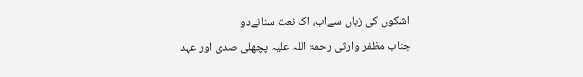اشکوں کی زباں سےاب، اک نعت سنانےدو
جناب مظفر وارثی رحمۃ اللہ علیہ پچھلی صدی اور عہد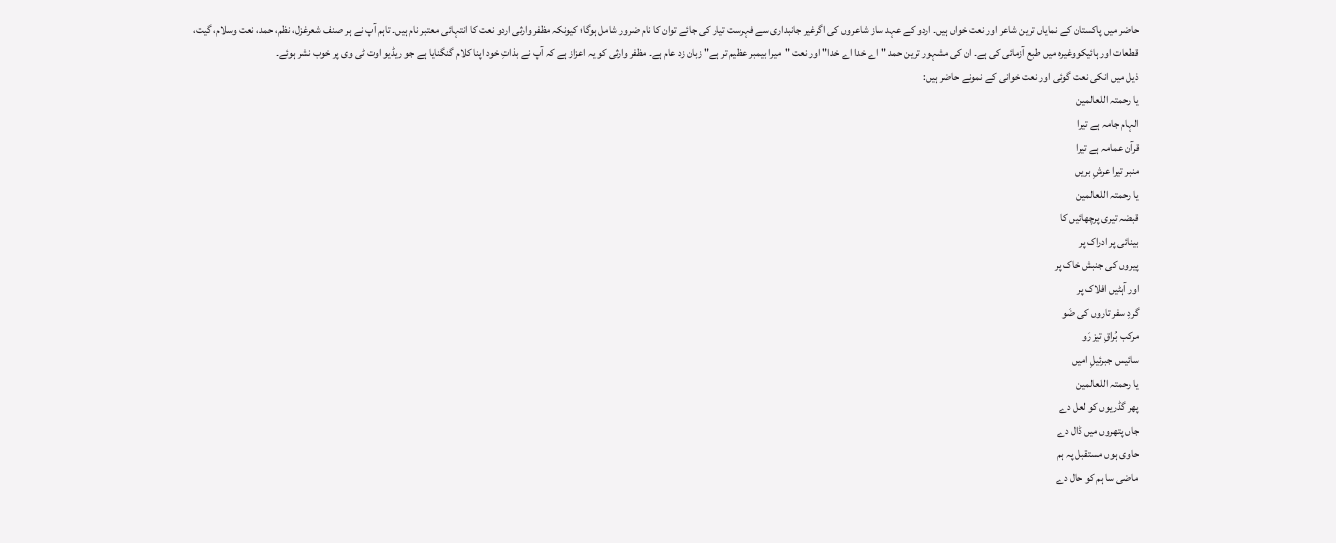حاضر میں پاکستان کے نمایاں ترین شاعر اور نعت خواں ہیں۔ اردو کے عہد ساز شاعروں کی اگرغیر جانبداری سے فہرست تیار کی جائے توان کا نام ضرور شامل ہوگا؛ کیونکہ مظفر وارثی اردو نعت کا انتہائی معتبر نام ہیں۔ تاہم آپ نے ہر صنف شعرغزل، نظم، حمد، نعت وسلام، گیت، قطعات اور ہائیکووغیرہ میں طبع آزمائی کی ہے۔ ان کی مشہور ترین حمد " اے خدا اے خدا" اور نعت "میرا بیمبر عظیم تر ہے" زبان زد عام ہے۔ مظفر وارثی کو یہ اعزاز ہے کہ آپ نے بذاتِ خود اپنا کلام گنگنایا ہے جو ریڈیو اوت ٹی وی پر خوب نشر ہوئے۔
ذیل میں انکی نعت گوئی اور نعت خوانی کے نمونے حاضر ہیں:
یا رحمتہ اللعالمین
الہام جامہ ہے تیرا
قرآن عمامہ ہے تیرا
منبر تیرا عرشِ بریں
یا رحمتہ اللعالمین
قبضہ تیری پرچھائیں کا
بینائی پر ادراک پر
پیروں کی جنبش خاک پر
اور آہٹیں افلاک پر
گردِ سفر تاروں کی ضَو
مرکب بُراقِ تیز رَو
سائیس جبرئیلِ امیں
یا رحمتہ اللعالمین
پھر گڈریوں کو لعل دے
جاں پتھروں میں ڈال دے
حاوی ہوں مستقبل پہ ہم
ماضی سا ہم کو حال دے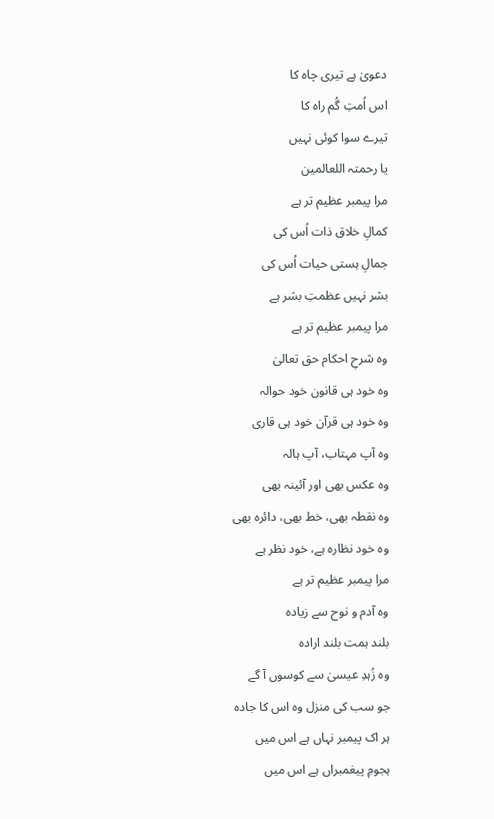دعویٰ ہے تیری چاہ کا
اس اُمتِ گُم راہ کا
تیرے سوا کوئی نہیں
یا رحمتہ اللعالمین
مرا پیمبر عظیم تر ہے
کمالِ خلاق ذات اُس کی
جمالِ ہستی حیات اُس کی
بشر نہیں عظمتِ بشر ہے
مرا پیمبر عظیم تر ہے
وہ شرحِ احکام حق تعالیٰ
وہ خود ہی قانون خود حوالہ
وہ خود ہی قرآن خود ہی قاری
وہ آپ مہتاب، آپ ہالہ
وہ عکس بھی اور آئینہ بھی
وہ نقطہ بھی، خط بھی، دائرہ بھی
وہ خود نظارہ ہے، خود نظر ہے
مرا پیمبر عظیم تر ہے
وہ آدم و نوح سے زیادہ
بلند ہمت بلند ارادہ
وہ زُہدِ عیسیٰ سے کوسوں آ گے
جو سب کی منزل وہ اس کا جادہ
ہر اک پیمبر نہاں ہے اس میں
ہجومِ پیغمبراں ہے اس میں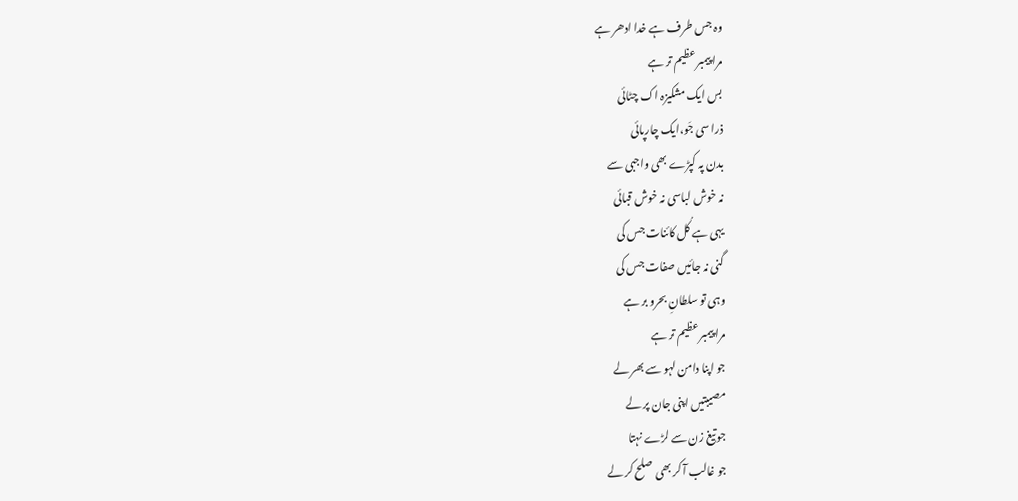وہ جس طرف ہے خدا ادھر ہے
مرا پیمبر عظیم تر ہے
بس ایک مشکیزہ اک چٹائی
ذرا سی جَو،ایک چارپائی
بدن پہ کپڑے بھی واجبی سے
نہ خوش لباسی نہ خوش قبائی
یہی ہے کُل کائنات جس کی
گنی نہ جائيں صفات جس کی
وہی تو سلطانِ بحرو بر ہے
مرا پیمبر عظیم تر ہے
جو اپنا دامن لہو سے بھر لے
مصیبتیں اپنی جان پر لے
جو تیغ زن سے لڑے نہتا
جو غالب آ کر بھی صلح کر لے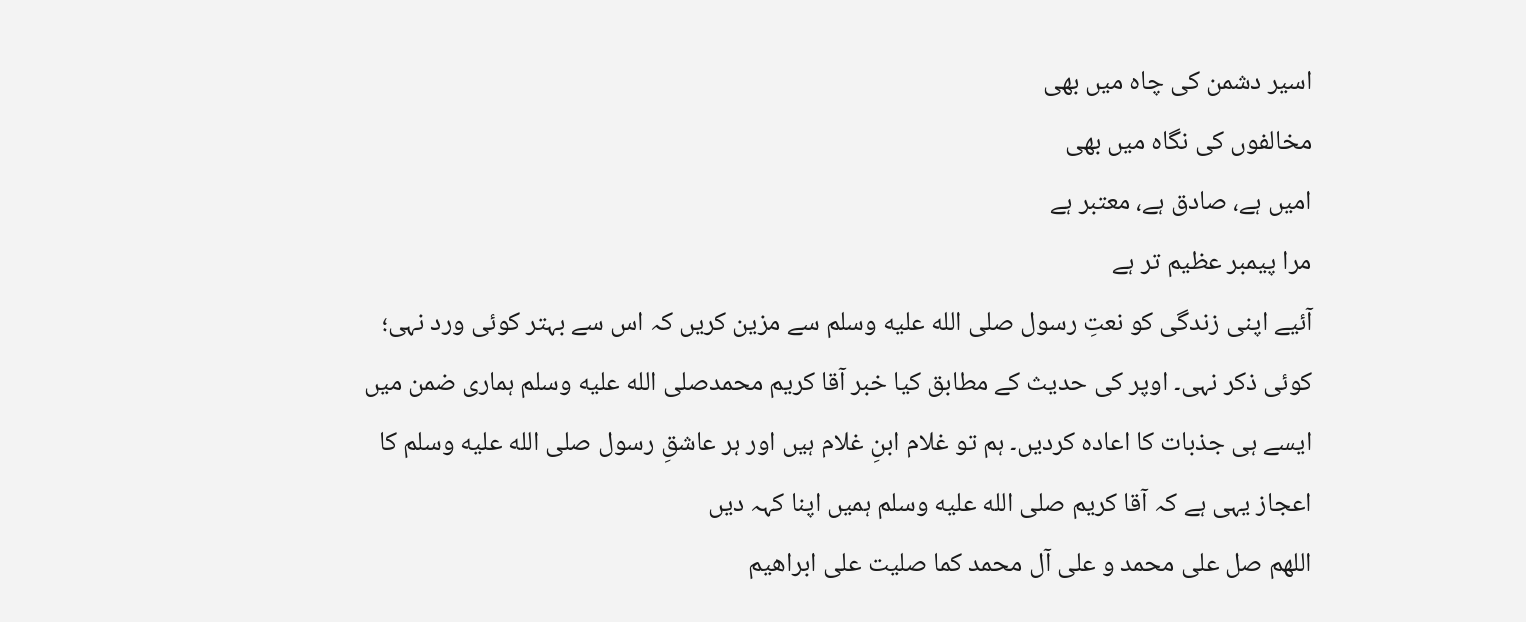اسیر دشمن کی چاہ میں بھی
مخالفوں کی نگاہ میں بھی
امیں ہے، صادق ہے، معتبر ہے
مرا پیمبر عظیم تر ہے
آئیے اپنی زندگی کو نعتِ رسول صلى الله عليه وسلم سے مزین کریں کہ اس سے بہتر کوئی ورد نہی؛ کوئی ذکر نہی۔ اوپر کی حدیث کے مطابق کیا خبر آقا کریم محمدصلى الله عليه وسلم ہماری ضمن میں ایسے ہی جذبات کا اعادہ کردیں۔ ہم تو غلام ابنِ غلام ہیں اور ہر عاشقِ رسول صلى الله عليه وسلم کا اعجاز یہی ہے کہ آقا کریم صلى الله عليه وسلم ہمیں اپنا کہہ دیں
اللهم صل على محمد و على آل محمد كما صليت على ابراهيم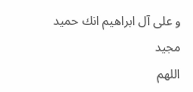و على آل ابراهيم انك حميد مجيد
اللهم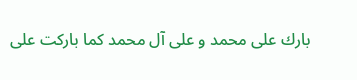بارك على محمد و على آل محمد كما باركت على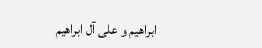ابراهيم و على آل ابراهيم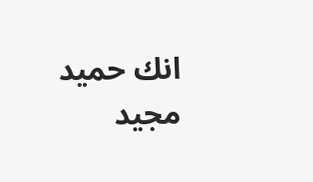انك حميد مجيد